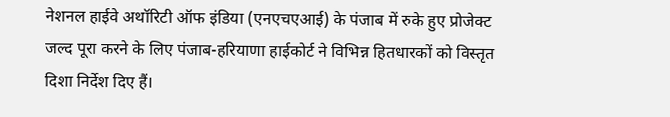नेशनल हाईवे अथॉरिटी ऑफ इंडिया (एनएचएआई) के पंजाब में रुके हुए प्रोजेक्ट जल्द पूरा करने के लिए पंजाब-हरियाणा हाईकोर्ट ने विभिन्न हितधारकों को विस्तृत दिशा निर्देश दिए हैं।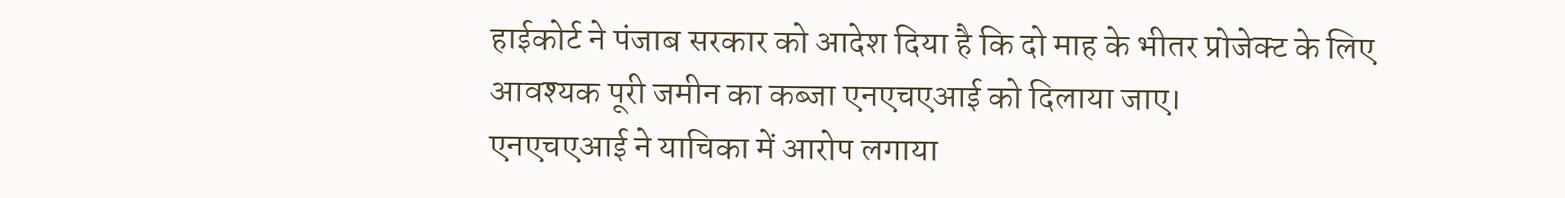हाईकोर्ट ने पंजाब सरकार को आदेश दिया है कि दो माह के भीतर प्रोजेक्ट के लिए आवश्यक पूरी जमीन का कब्जा एनएचएआई को दिलाया जाए।
एनएचएआई ने याचिका में आरोप लगाया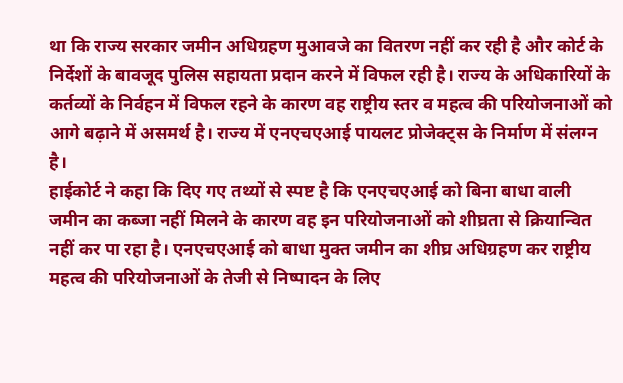था कि राज्य सरकार जमीन अधिग्रहण मुआवजे का वितरण नहीं कर रही है और कोर्ट के निर्देशों के बावजूद पुलिस सहायता प्रदान करने में विफल रही है। राज्य के अधिकारियों के कर्तव्यों के निर्वहन में विफल रहने के कारण वह राष्ट्रीय स्तर व महत्व की परियोजनाओं को आगे बढ़ाने में असमर्थ है। राज्य में एनएचएआई पायलट प्रोजेक्ट्स के निर्माण में संलग्न है।
हाईकोर्ट ने कहा कि दिए गए तथ्यों से स्पष्ट है कि एनएचएआई को बिना बाधा वाली जमीन का कब्जा नहीं मिलने के कारण वह इन परियोजनाओं को शीघ्रता से क्रियान्वित नहीं कर पा रहा है। एनएचएआई को बाधा मुक्त जमीन का शीघ्र अधिग्रहण कर राष्ट्रीय महत्व की परियोजनाओं के तेजी से निष्पादन के लिए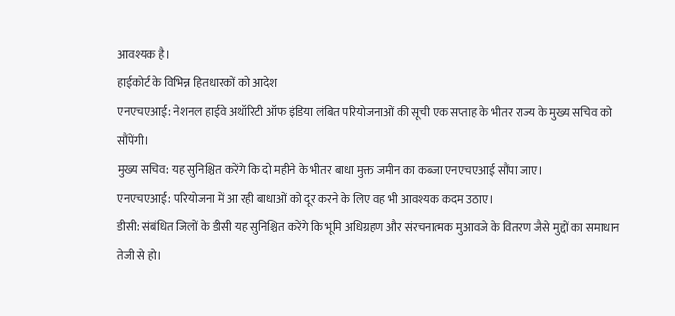आवश्यक है।
हाईकोर्ट के विभिन्न हितधारकों को आदेश
एनएचएआई: नेशनल हाईवे अथॉरिटी ऑफ इंडिया लंबित परियोजनाओं की सूची एक सप्ताह के भीतर राज्य के मुख्य सचिव को सौंपेंगी।
मुख्य सचिव: यह सुनिश्चित करेंगे कि दो महीने के भीतर बाधा मुक्त जमीन का कब्जा एनएचएआई सौंपा जाए।
एनएचएआई: परियोजना में आ रही बाधाओं को दूर करने के लिए वह भी आवश्यक कदम उठाए।
डीसी: संबंधित जिलों के डीसी यह सुनिश्चित करेंगे कि भूमि अधिग्रहण और संरचनात्मक मुआवजे के वितरण जैसे मुद्दों का समाधान तेजी से हो।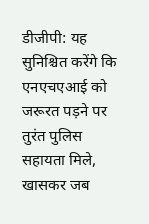डीजीपी: यह सुनिश्चित करेंगे कि एनएचएआई को जरूरत पड़ने पर तुरंत पुलिस सहायता मिले, खासकर जब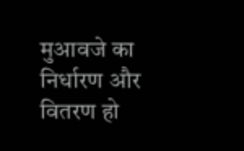मुआवजे का निर्धारण और वितरण हो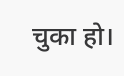चुका हो।